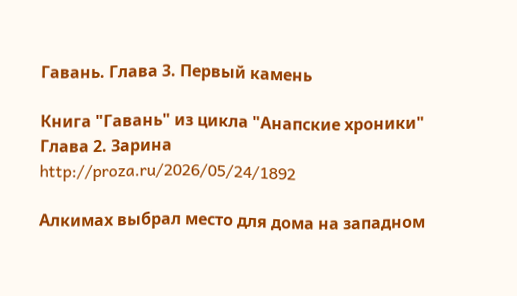Гавань. Глава 3. Первый камень

Книга "Гавань" из цикла "Анапские хроники"
Глава 2. Зарина
http://proza.ru/2026/05/24/1892

Алкимах выбрал место для дома на западном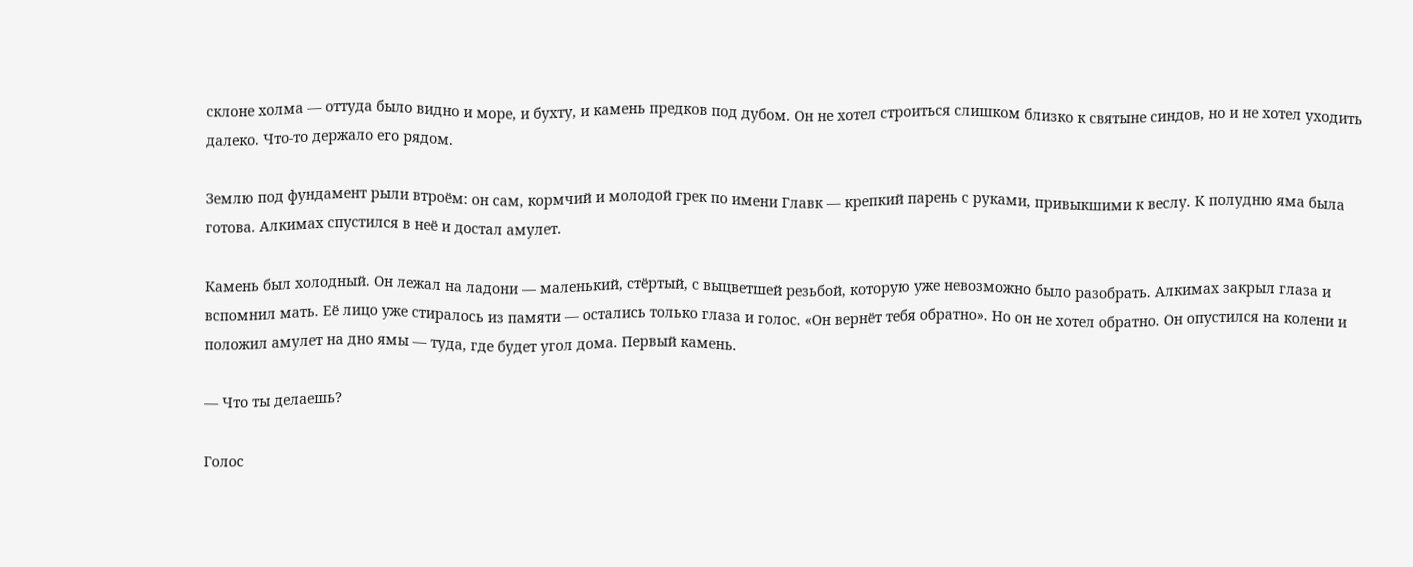склоне холма — оттуда было видно и море, и бухту, и камень предков под дубом. Он не хотел строиться слишком близко к святыне синдов, но и не хотел уходить далеко. Что-то держало его рядом.

Землю под фундамент рыли втроём: он сам, кормчий и молодой грек по имени Главк — крепкий парень с руками, привыкшими к веслу. К полудню яма была готова. Алкимах спустился в неё и достал амулет.

Камень был холодный. Он лежал на ладони — маленький, стёртый, с выцветшей резьбой, которую уже невозможно было разобрать. Алкимах закрыл глаза и вспомнил мать. Её лицо уже стиралось из памяти — остались только глаза и голос. «Он вернёт тебя обратно». Но он не хотел обратно. Он опустился на колени и положил амулет на дно ямы — туда, где будет угол дома. Первый камень.

— Что ты делаешь?

Голос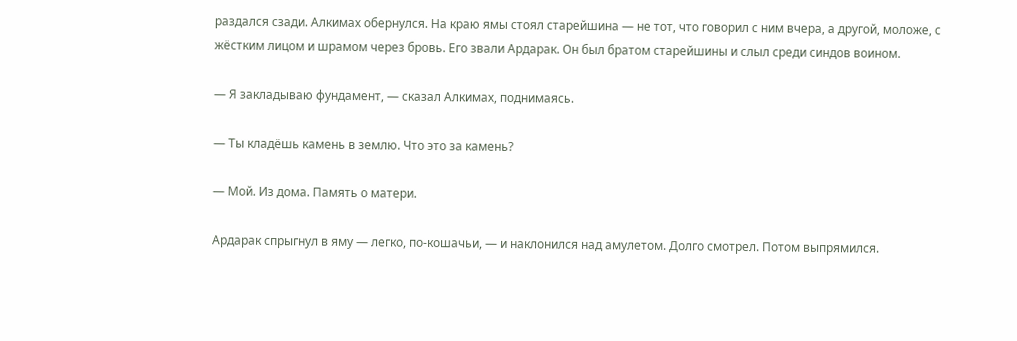раздался сзади. Алкимах обернулся. На краю ямы стоял старейшина — не тот, что говорил с ним вчера, а другой, моложе, с жёстким лицом и шрамом через бровь. Его звали Ардарак. Он был братом старейшины и слыл среди синдов воином.

— Я закладываю фундамент, — сказал Алкимах, поднимаясь.

— Ты кладёшь камень в землю. Что это за камень?

— Мой. Из дома. Память о матери.

Ардарак спрыгнул в яму — легко, по-кошачьи, — и наклонился над амулетом. Долго смотрел. Потом выпрямился.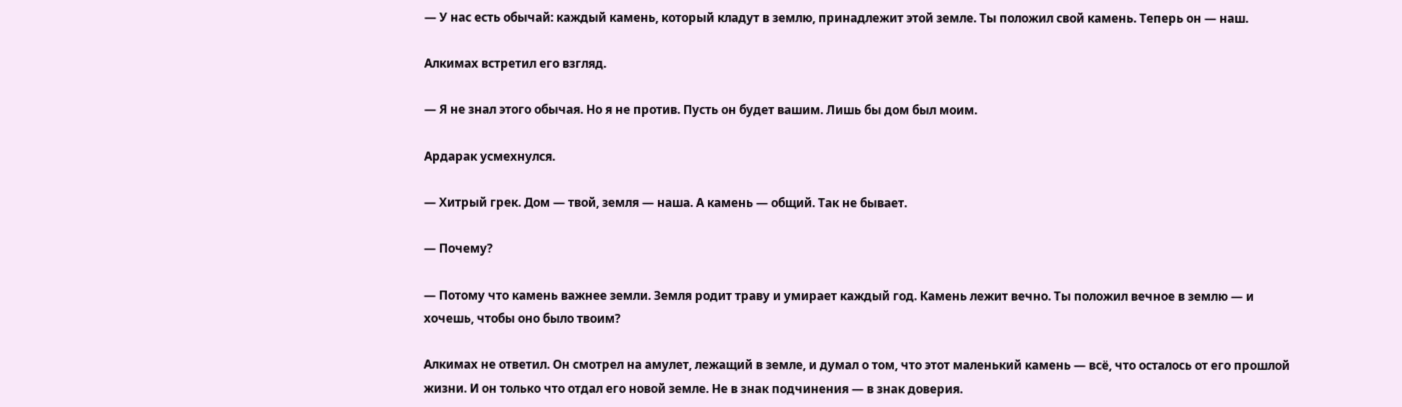— У нас есть обычай: каждый камень, который кладут в землю, принадлежит этой земле. Ты положил свой камень. Теперь он — наш.

Алкимах встретил его взгляд.

— Я не знал этого обычая. Но я не против. Пусть он будет вашим. Лишь бы дом был моим.

Ардарак усмехнулся.

— Хитрый грек. Дом — твой, земля — наша. А камень — общий. Так не бывает.

— Почему?

— Потому что камень важнее земли. Земля родит траву и умирает каждый год. Камень лежит вечно. Ты положил вечное в землю — и хочешь, чтобы оно было твоим?

Алкимах не ответил. Он смотрел на амулет, лежащий в земле, и думал о том, что этот маленький камень — всё, что осталось от его прошлой жизни. И он только что отдал его новой земле. Не в знак подчинения — в знак доверия.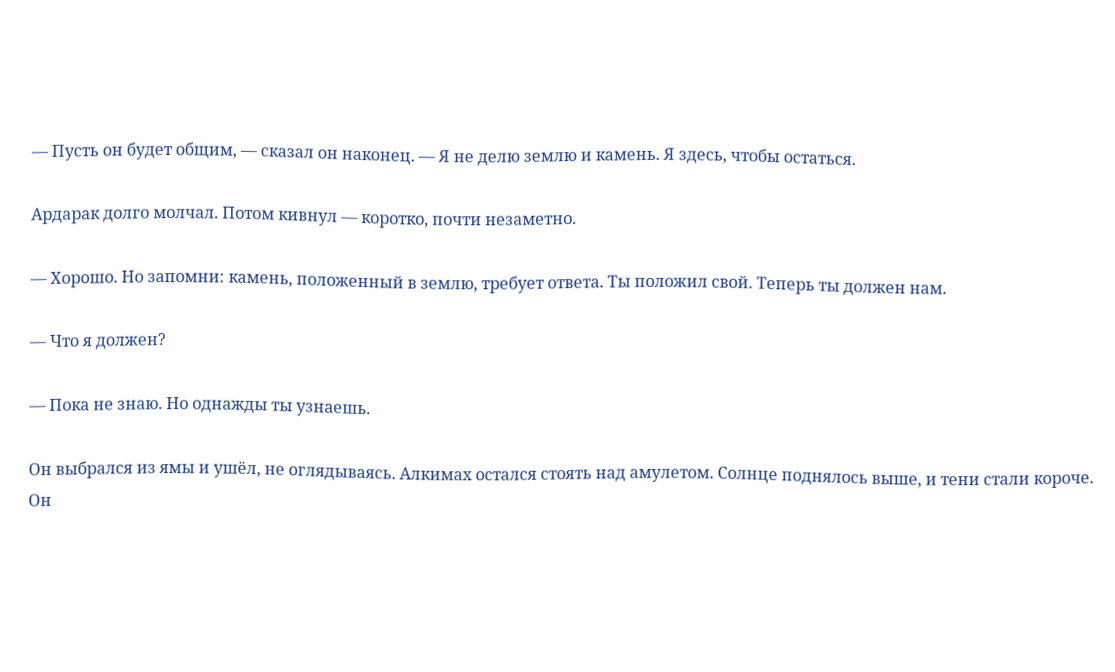— Пусть он будет общим, — сказал он наконец. — Я не делю землю и камень. Я здесь, чтобы остаться.

Ардарак долго молчал. Потом кивнул — коротко, почти незаметно.

— Хорошо. Но запомни: камень, положенный в землю, требует ответа. Ты положил свой. Теперь ты должен нам.

— Что я должен?

— Пока не знаю. Но однажды ты узнаешь.

Он выбрался из ямы и ушёл, не оглядываясь. Алкимах остался стоять над амулетом. Солнце поднялось выше, и тени стали короче. Он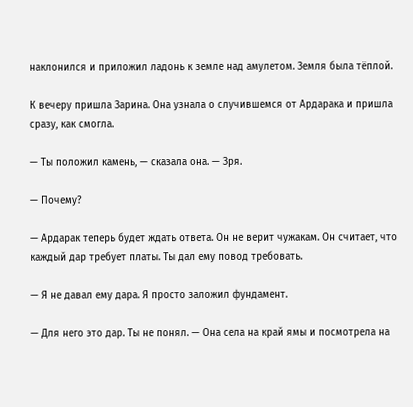наклонился и приложил ладонь к земле над амулетом. Земля была тёплой.

К вечеру пришла Зарина. Она узнала о случившемся от Ардарака и пришла сразу, как смогла.

— Ты положил камень, — сказала она. — Зря.

— Почему?

— Ардарак теперь будет ждать ответа. Он не верит чужакам. Он считает, что каждый дар требует платы. Ты дал ему повод требовать.

— Я не давал ему дара. Я просто заложил фундамент.

— Для него это дар. Ты не понял. — Она села на край ямы и посмотрела на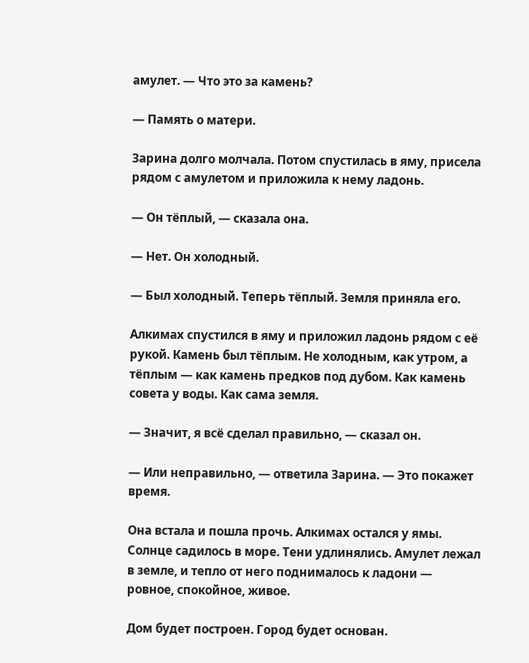амулет. — Что это за камень?

— Память о матери.

Зарина долго молчала. Потом спустилась в яму, присела рядом с амулетом и приложила к нему ладонь.

— Он тёплый, — сказала она.

— Нет. Он холодный.

— Был холодный. Теперь тёплый. Земля приняла его.

Алкимах спустился в яму и приложил ладонь рядом с её рукой. Камень был тёплым. Не холодным, как утром, а тёплым — как камень предков под дубом. Как камень совета у воды. Как сама земля.

— Значит, я всё сделал правильно, — сказал он.

— Или неправильно, — ответила Зарина. — Это покажет время.

Она встала и пошла прочь. Алкимах остался у ямы. Солнце садилось в море. Тени удлинялись. Амулет лежал в земле, и тепло от него поднималось к ладони — ровное, спокойное, живое.

Дом будет построен. Город будет основан.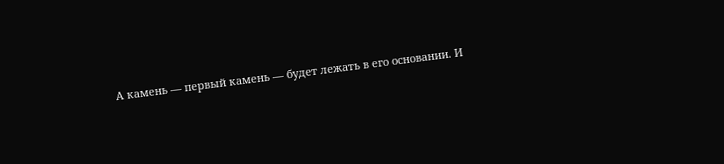А камень — первый камень — будет лежать в его основании. И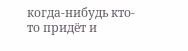когда-нибудь кто-то придёт и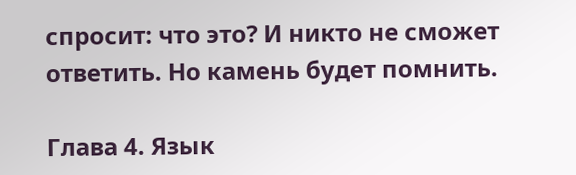спросит: что это? И никто не сможет ответить. Но камень будет помнить.

Глава 4. Язык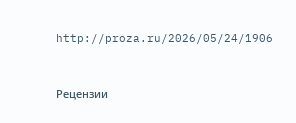http://proza.ru/2026/05/24/1906


Рецензии